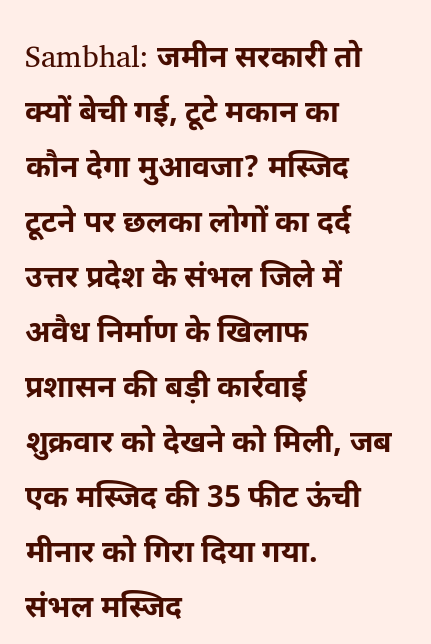Sambhal: जमीन सरकारी तो क्यों बेची गई, टूटे मकान का कौन देगा मुआवजा? मस्जिद टूटने पर छलका लोगों का दर्द
उत्तर प्रदेश के संभल जिले में अवैध निर्माण के खिलाफ प्रशासन की बड़ी कार्रवाई शुक्रवार को देखने को मिली, जब एक मस्जिद की 35 फीट ऊंची मीनार को गिरा दिया गया.
संभल मस्जिद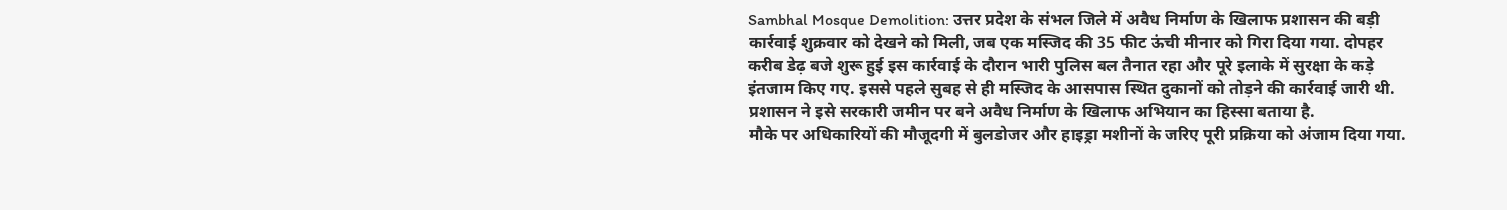Sambhal Mosque Demolition: उत्तर प्रदेश के संभल जिले में अवैध निर्माण के खिलाफ प्रशासन की बड़ी कार्रवाई शुक्रवार को देखने को मिली, जब एक मस्जिद की 35 फीट ऊंची मीनार को गिरा दिया गया. दोपहर करीब डेढ़ बजे शुरू हुई इस कार्रवाई के दौरान भारी पुलिस बल तैनात रहा और पूरे इलाके में सुरक्षा के कड़े इंतजाम किए गए. इससे पहले सुबह से ही मस्जिद के आसपास स्थित दुकानों को तोड़ने की कार्रवाई जारी थी. प्रशासन ने इसे सरकारी जमीन पर बने अवैध निर्माण के खिलाफ अभियान का हिस्सा बताया है.
मौके पर अधिकारियों की मौजूदगी में बुलडोजर और हाइड्रा मशीनों के जरिए पूरी प्रक्रिया को अंजाम दिया गया.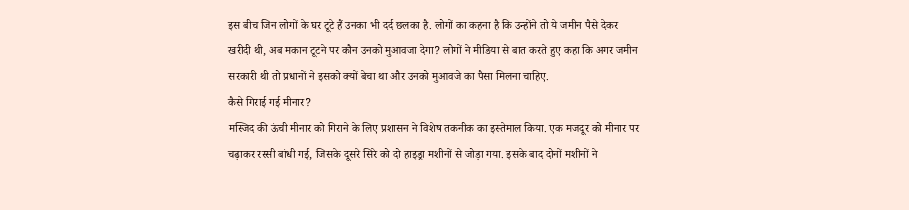इस बीच जिन लोगों के घर टूटे हैं उनका भी दर्द छलका है. लोगों का कहना है कि उन्होंने तो ये जमीन पैसे देकर खरीदी थी, अब मकान टूटने पर कौन उनको मुआवजा देगा? लोगों ने मीडिया से बात करते हुए कहा कि अगर जमीन सरकारी थी तो प्रधानों ने इसको क्यों बेचा था और उनको मुआवजे का पैसा मिलना चाहिए.
कैसे गिराई गई मीनार?
मस्जिद की ऊंची मीनार को गिराने के लिए प्रशासन ने विशेष तकनीक का इस्तेमाल किया. एक मजदूर को मीनार पर चढ़ाकर रस्सी बांधी गई, जिसके दूसरे सिरे को दो हाइड्रा मशीनों से जोड़ा गया. इसके बाद दोनों मशीनों ने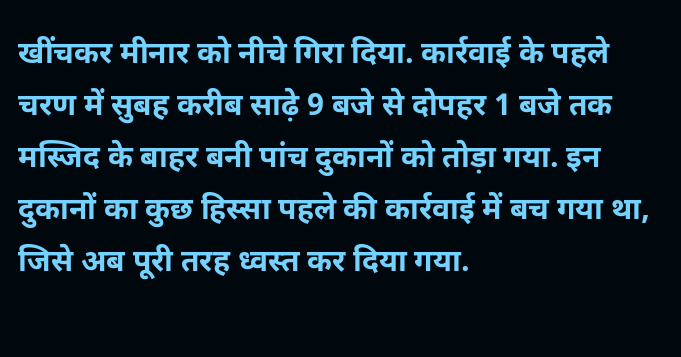खींचकर मीनार को नीचे गिरा दिया. कार्रवाई के पहले चरण में सुबह करीब साढ़े 9 बजे से दोपहर 1 बजे तक मस्जिद के बाहर बनी पांच दुकानों को तोड़ा गया. इन दुकानों का कुछ हिस्सा पहले की कार्रवाई में बच गया था, जिसे अब पूरी तरह ध्वस्त कर दिया गया.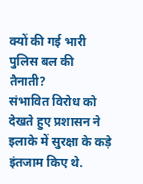क्यों की गई भारी पुलिस बल की तैनाती?
संभावित विरोध को देखते हुए प्रशासन ने इलाके में सुरक्षा के कड़े इंतजाम किए थे.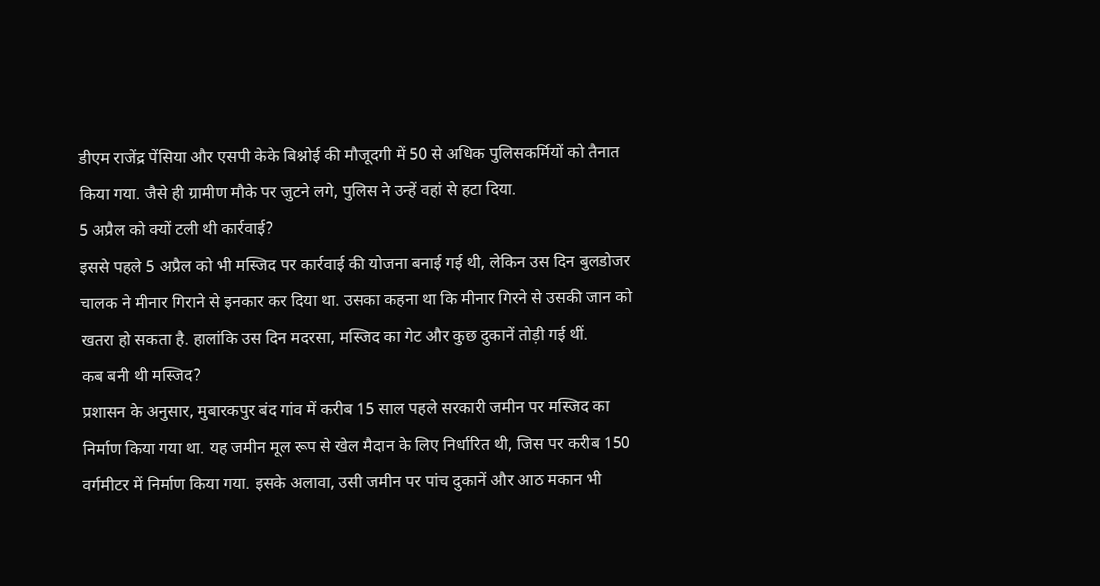डीएम राजेंद्र पेंसिया और एसपी केके बिश्नोई की मौजूदगी में 50 से अधिक पुलिसकर्मियों को तैनात किया गया. जैसे ही ग्रामीण मौके पर जुटने लगे, पुलिस ने उन्हें वहां से हटा दिया.
5 अप्रैल को क्यों टली थी कार्रवाई?
इससे पहले 5 अप्रैल को भी मस्जिद पर कार्रवाई की योजना बनाई गई थी, लेकिन उस दिन बुलडोजर चालक ने मीनार गिराने से इनकार कर दिया था. उसका कहना था कि मीनार गिरने से उसकी जान को खतरा हो सकता है. हालांकि उस दिन मदरसा, मस्जिद का गेट और कुछ दुकानें तोड़ी गई थीं.
कब बनी थी मस्जिद?
प्रशासन के अनुसार, मुबारकपुर बंद गांव में करीब 15 साल पहले सरकारी जमीन पर मस्जिद का निर्माण किया गया था. यह जमीन मूल रूप से खेल मैदान के लिए निर्धारित थी, जिस पर करीब 150 वर्गमीटर में निर्माण किया गया. इसके अलावा, उसी जमीन पर पांच दुकानें और आठ मकान भी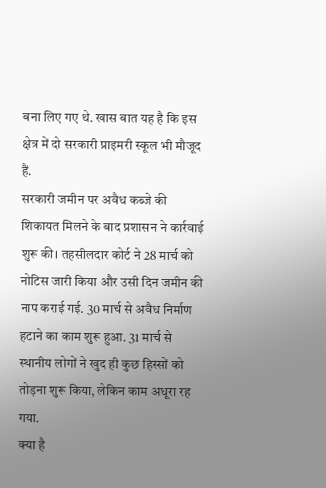बना लिए गए थे. खास बात यह है कि इस क्षेत्र में दो सरकारी प्राइमरी स्कूल भी मौजूद हैं.
सरकारी जमीन पर अवैध कब्जे की शिकायत मिलने के बाद प्रशासन ने कार्रवाई शुरू की। तहसीलदार कोर्ट ने 28 मार्च को नोटिस जारी किया और उसी दिन जमीन की नाप कराई गई. 30 मार्च से अवैध निर्माण हटाने का काम शुरू हुआ. 31 मार्च से स्थानीय लोगों ने खुद ही कुछ हिस्सों को तोड़ना शुरू किया, लेकिन काम अधूरा रह गया.
क्या है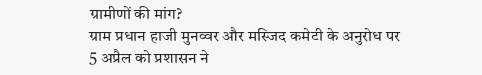ग्रामीणों की मांग?
ग्राम प्रधान हाजी मुनव्वर और मस्जिद कमेटी के अनुरोध पर 5 अप्रैल को प्रशासन ने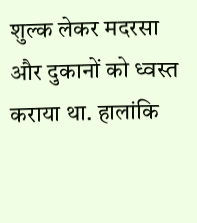शुल्क लेकर मदरसा और दुकानों को ध्वस्त कराया था. हालांकि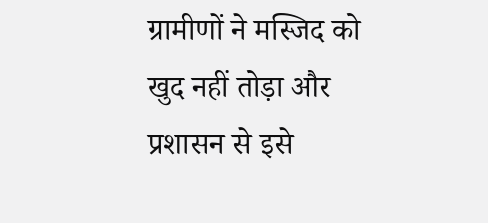ग्रामीणों ने मस्जिद को खुद नहीं तोड़ा और प्रशासन से इसे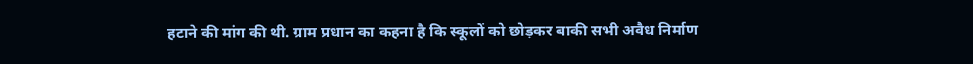हटाने की मांग की थी. ग्राम प्रधान का कहना है कि स्कूलों को छोड़कर बाकी सभी अवैध निर्माण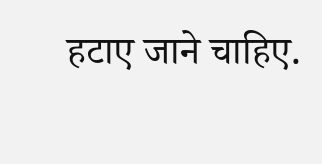हटाए जाने चाहिए.